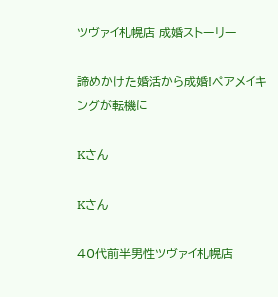ツヴァイ札幌店 成婚ストーリー

諦めかけた婚活から成婚!ペアメイキングが転機に

Kさん

Kさん

40代前半男性ツヴァイ札幌店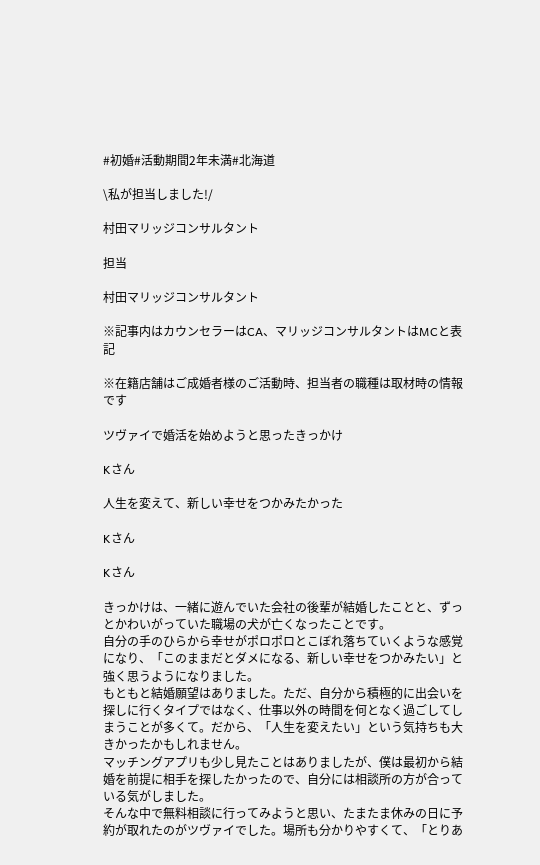#初婚#活動期間2年未満#北海道

\私が担当しました!/

村田マリッジコンサルタント

担当

村田マリッジコンサルタント

※記事内はカウンセラーはCA、マリッジコンサルタントはMCと表記

※在籍店舗はご成婚者様のご活動時、担当者の職種は取材時の情報です

ツヴァイで婚活を始めようと思ったきっかけ

Kさん

人生を変えて、新しい幸せをつかみたかった

Kさん

Kさん

きっかけは、一緒に遊んでいた会社の後輩が結婚したことと、ずっとかわいがっていた職場の犬が亡くなったことです。
自分の手のひらから幸せがポロポロとこぼれ落ちていくような感覚になり、「このままだとダメになる、新しい幸せをつかみたい」と強く思うようになりました。
もともと結婚願望はありました。ただ、自分から積極的に出会いを探しに行くタイプではなく、仕事以外の時間を何となく過ごしてしまうことが多くて。だから、「人生を変えたい」という気持ちも大きかったかもしれません。
マッチングアプリも少し見たことはありましたが、僕は最初から結婚を前提に相手を探したかったので、自分には相談所の方が合っている気がしました。
そんな中で無料相談に行ってみようと思い、たまたま休みの日に予約が取れたのがツヴァイでした。場所も分かりやすくて、「とりあ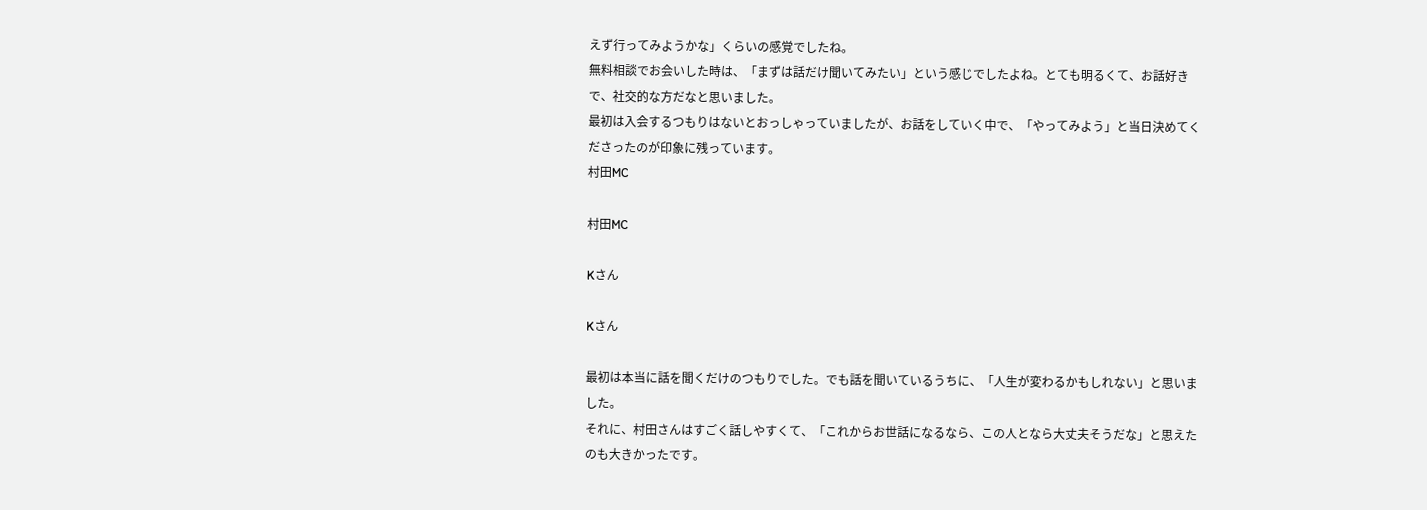えず行ってみようかな」くらいの感覚でしたね。
無料相談でお会いした時は、「まずは話だけ聞いてみたい」という感じでしたよね。とても明るくて、お話好きで、社交的な方だなと思いました。
最初は入会するつもりはないとおっしゃっていましたが、お話をしていく中で、「やってみよう」と当日決めてくださったのが印象に残っています。
村田MC

村田MC

Kさん

Kさん

最初は本当に話を聞くだけのつもりでした。でも話を聞いているうちに、「人生が変わるかもしれない」と思いました。
それに、村田さんはすごく話しやすくて、「これからお世話になるなら、この人となら大丈夫そうだな」と思えたのも大きかったです。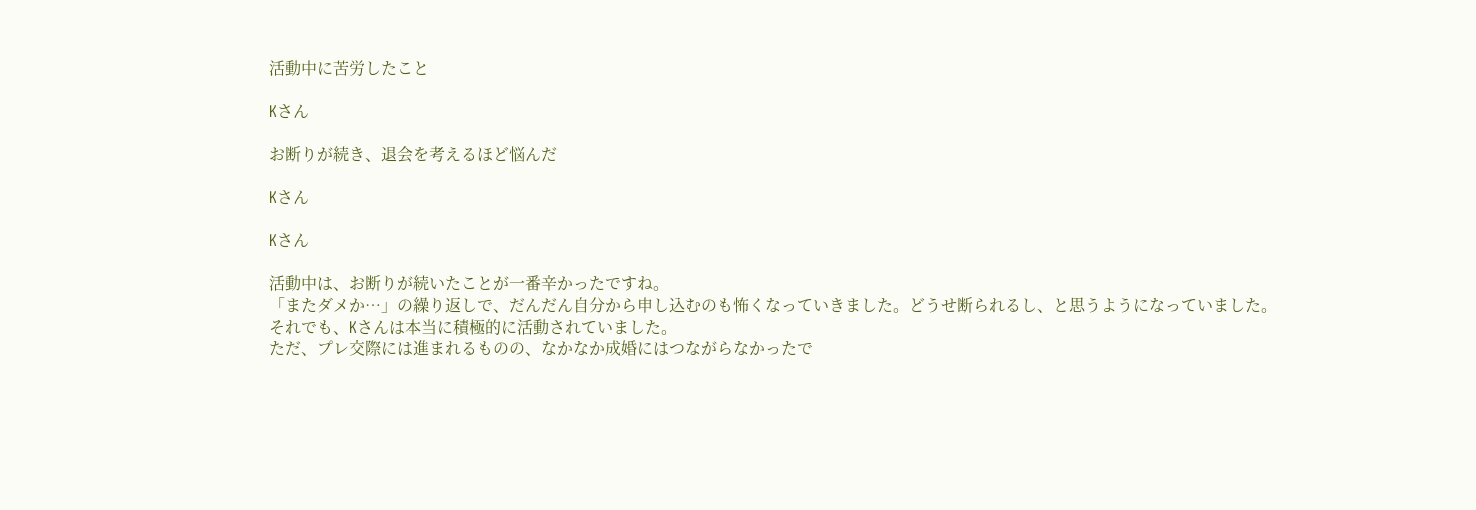活動中に苦労したこと

Kさん

お断りが続き、退会を考えるほど悩んだ

Kさん

Kさん

活動中は、お断りが続いたことが一番辛かったですね。
「またダメか…」の繰り返しで、だんだん自分から申し込むのも怖くなっていきました。どうせ断られるし、と思うようになっていました。
それでも、Kさんは本当に積極的に活動されていました。
ただ、プレ交際には進まれるものの、なかなか成婚にはつながらなかったで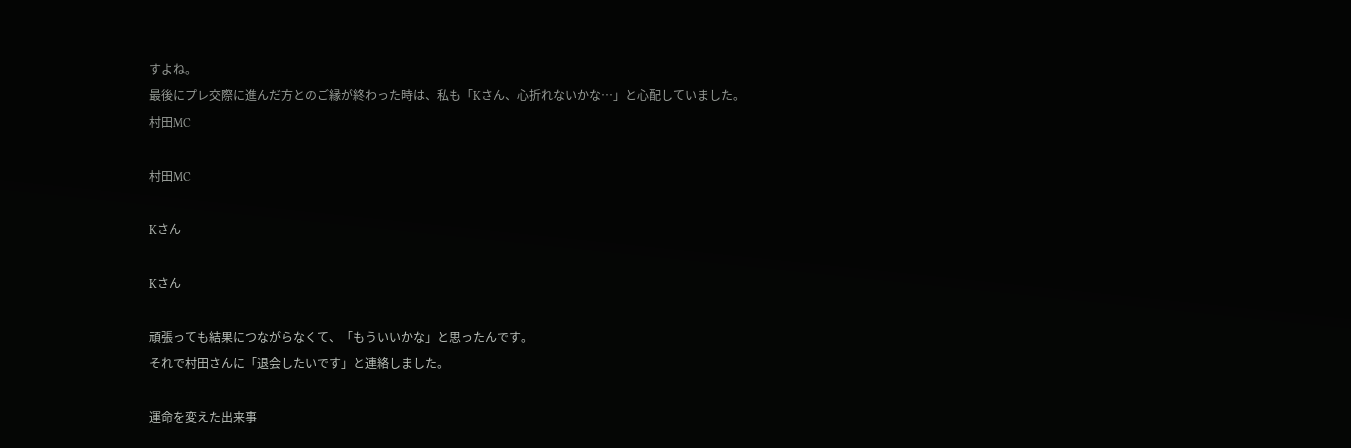すよね。
最後にプレ交際に進んだ方とのご縁が終わった時は、私も「Kさん、心折れないかな…」と心配していました。
村田MC

村田MC

Kさん

Kさん

頑張っても結果につながらなくて、「もういいかな」と思ったんです。
それで村田さんに「退会したいです」と連絡しました。

運命を変えた出来事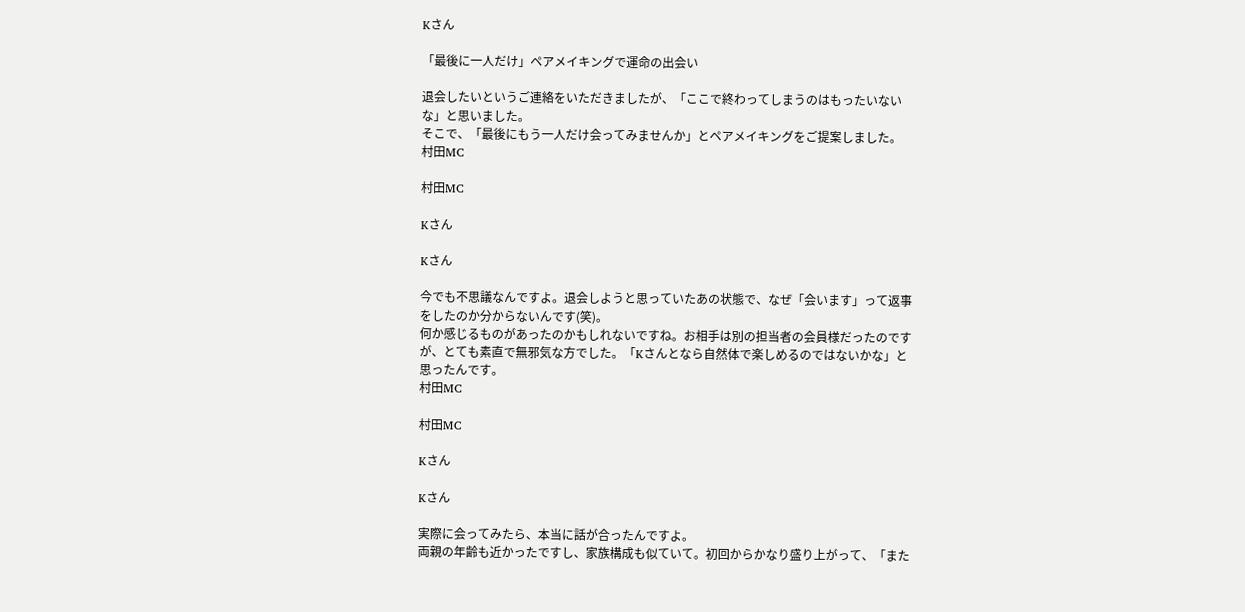Kさん

「最後に一人だけ」ペアメイキングで運命の出会い

退会したいというご連絡をいただきましたが、「ここで終わってしまうのはもったいないな」と思いました。
そこで、「最後にもう一人だけ会ってみませんか」とペアメイキングをご提案しました。
村田MC

村田MC

Kさん

Kさん

今でも不思議なんですよ。退会しようと思っていたあの状態で、なぜ「会います」って返事をしたのか分からないんです(笑)。
何か感じるものがあったのかもしれないですね。お相手は別の担当者の会員様だったのですが、とても素直で無邪気な方でした。「Kさんとなら自然体で楽しめるのではないかな」と思ったんです。
村田MC

村田MC

Kさん

Kさん

実際に会ってみたら、本当に話が合ったんですよ。
両親の年齢も近かったですし、家族構成も似ていて。初回からかなり盛り上がって、「また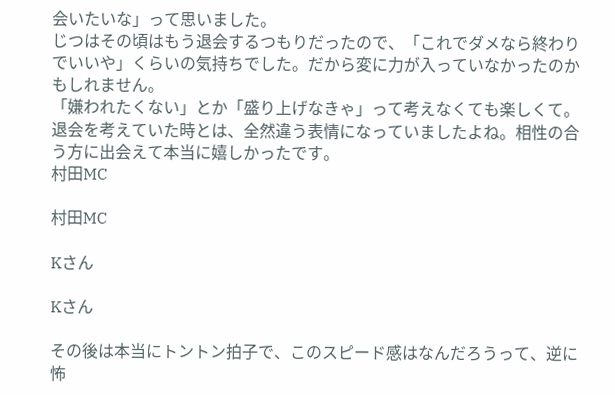会いたいな」って思いました。
じつはその頃はもう退会するつもりだったので、「これでダメなら終わりでいいや」くらいの気持ちでした。だから変に力が入っていなかったのかもしれません。
「嫌われたくない」とか「盛り上げなきゃ」って考えなくても楽しくて。
退会を考えていた時とは、全然違う表情になっていましたよね。相性の合う方に出会えて本当に嬉しかったです。
村田MC

村田MC

Kさん

Kさん

その後は本当にトントン拍子で、このスピード感はなんだろうって、逆に怖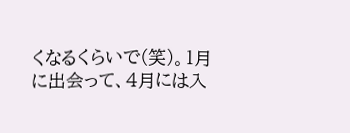くなるくらいで(笑)。1月に出会って、4月には入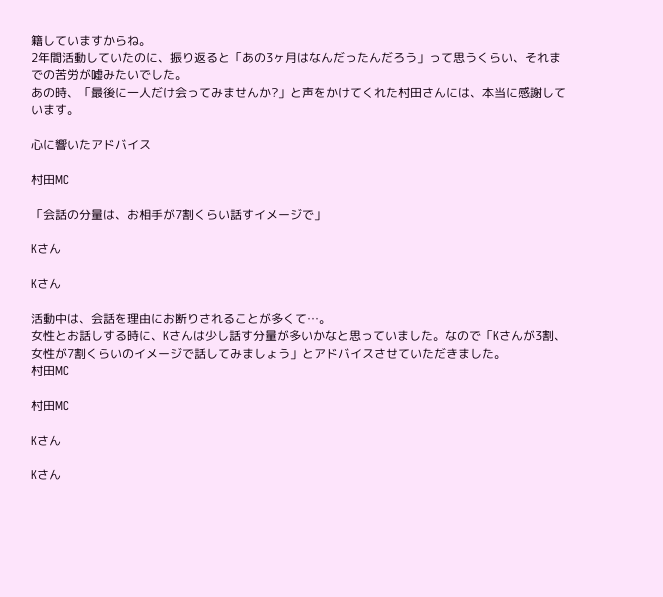籍していますからね。
2年間活動していたのに、振り返ると「あの3ヶ月はなんだったんだろう」って思うくらい、それまでの苦労が嘘みたいでした。
あの時、「最後に一人だけ会ってみませんか?」と声をかけてくれた村田さんには、本当に感謝しています。

心に響いたアドバイス

村田MC

「会話の分量は、お相手が7割くらい話すイメージで」

Kさん

Kさん

活動中は、会話を理由にお断りされることが多くて…。
女性とお話しする時に、Kさんは少し話す分量が多いかなと思っていました。なので「Kさんが3割、女性が7割くらいのイメージで話してみましょう」とアドバイスさせていただきました。
村田MC

村田MC

Kさん

Kさん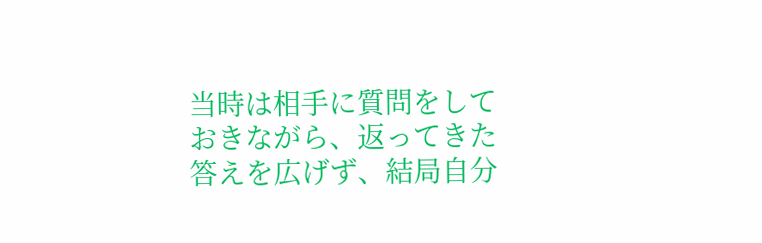当時は相手に質問をしておきながら、返ってきた答えを広げず、結局自分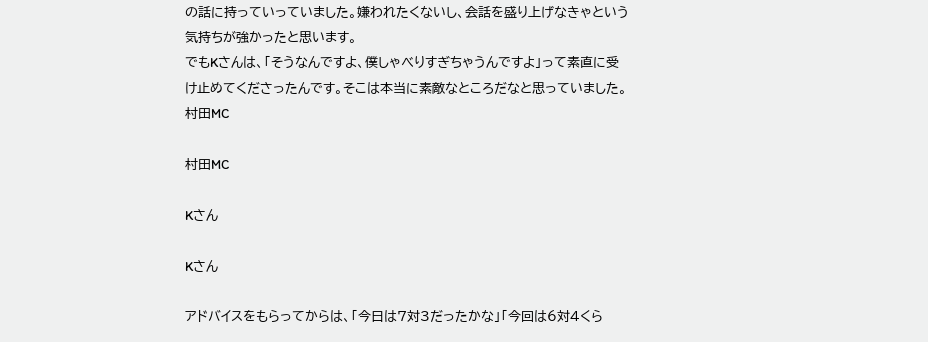の話に持っていっていました。嫌われたくないし、会話を盛り上げなきゃという気持ちが強かったと思います。
でもKさんは、「そうなんですよ、僕しゃべりすぎちゃうんですよ」って素直に受け止めてくださったんです。そこは本当に素敵なところだなと思っていました。
村田MC

村田MC

Kさん

Kさん

アドバイスをもらってからは、「今日は7対3だったかな」「今回は6対4くら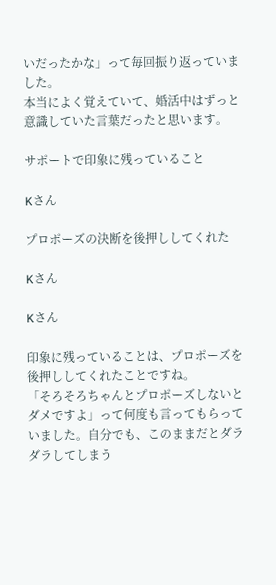いだったかな」って毎回振り返っていました。
本当によく覚えていて、婚活中はずっと意識していた言葉だったと思います。

サポートで印象に残っていること

Kさん

プロポーズの決断を後押ししてくれた

Kさん

Kさん

印象に残っていることは、プロポーズを後押ししてくれたことですね。
「そろそろちゃんとプロポーズしないとダメですよ」って何度も言ってもらっていました。自分でも、このままだとダラダラしてしまう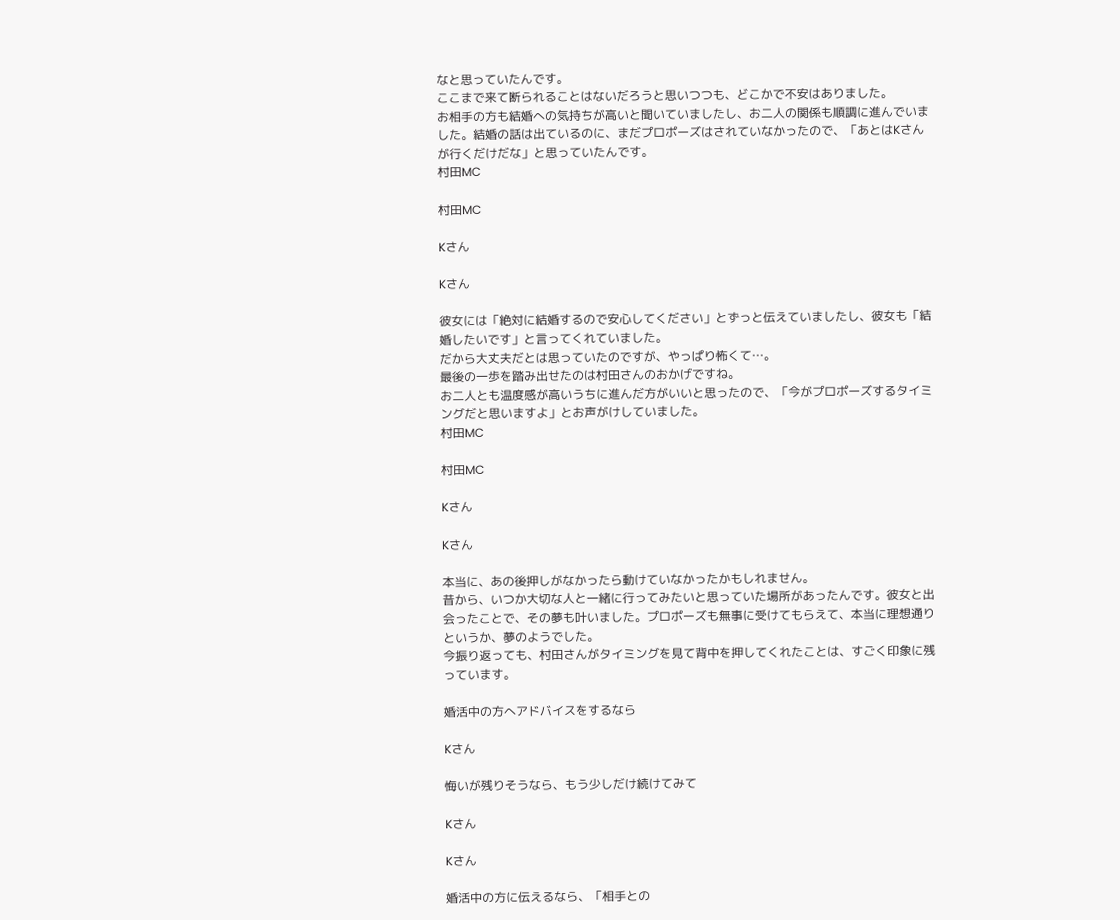なと思っていたんです。
ここまで来て断られることはないだろうと思いつつも、どこかで不安はありました。
お相手の方も結婚への気持ちが高いと聞いていましたし、お二人の関係も順調に進んでいました。結婚の話は出ているのに、まだプロポーズはされていなかったので、「あとはKさんが行くだけだな」と思っていたんです。
村田MC

村田MC

Kさん

Kさん

彼女には「絶対に結婚するので安心してください」とずっと伝えていましたし、彼女も「結婚したいです」と言ってくれていました。
だから大丈夫だとは思っていたのですが、やっぱり怖くて…。
最後の一歩を踏み出せたのは村田さんのおかげですね。
お二人とも温度感が高いうちに進んだ方がいいと思ったので、「今がプロポーズするタイミングだと思いますよ」とお声がけしていました。
村田MC

村田MC

Kさん

Kさん

本当に、あの後押しがなかったら動けていなかったかもしれません。
昔から、いつか大切な人と一緒に行ってみたいと思っていた場所があったんです。彼女と出会ったことで、その夢も叶いました。プロポーズも無事に受けてもらえて、本当に理想通りというか、夢のようでした。
今振り返っても、村田さんがタイミングを見て背中を押してくれたことは、すごく印象に残っています。

婚活中の方へアドバイスをするなら

Kさん

悔いが残りそうなら、もう少しだけ続けてみて

Kさん

Kさん

婚活中の方に伝えるなら、「相手との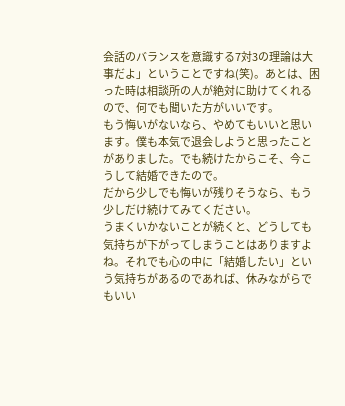会話のバランスを意識する7対3の理論は大事だよ」ということですね(笑)。あとは、困った時は相談所の人が絶対に助けてくれるので、何でも聞いた方がいいです。
もう悔いがないなら、やめてもいいと思います。僕も本気で退会しようと思ったことがありました。でも続けたからこそ、今こうして結婚できたので。
だから少しでも悔いが残りそうなら、もう少しだけ続けてみてください。
うまくいかないことが続くと、どうしても気持ちが下がってしまうことはありますよね。それでも心の中に「結婚したい」という気持ちがあるのであれば、休みながらでもいい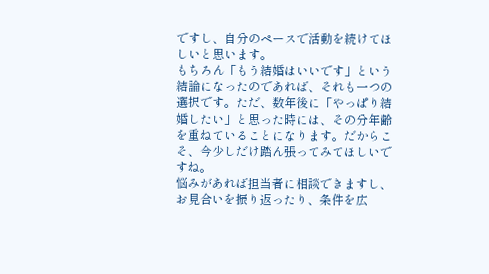ですし、自分のペースで活動を続けてほしいと思います。
もちろん「もう結婚はいいです」という結論になったのであれば、それも一つの選択です。ただ、数年後に「やっぱり結婚したい」と思った時には、その分年齢を重ねていることになります。だからこそ、今少しだけ踏ん張ってみてほしいですね。
悩みがあれば担当者に相談できますし、お見合いを振り返ったり、条件を広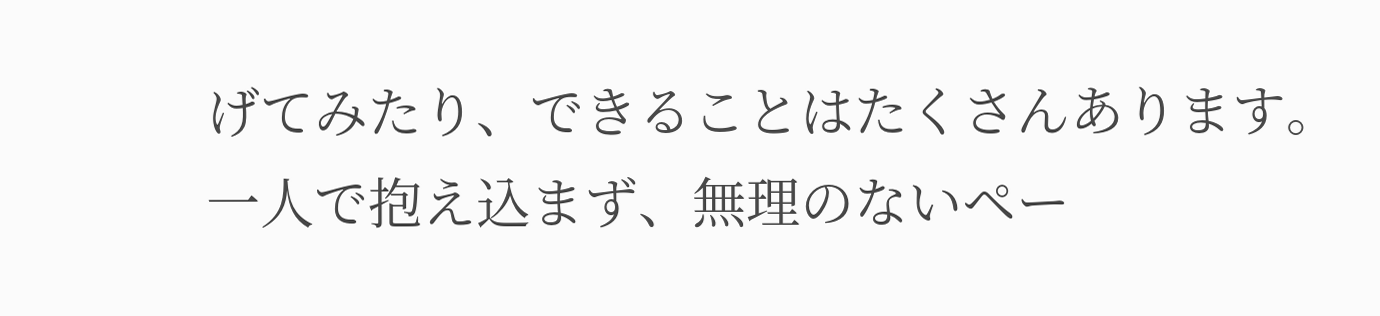げてみたり、できることはたくさんあります。
一人で抱え込まず、無理のないペー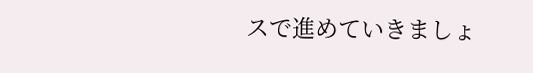スで進めていきましょ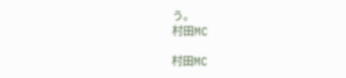う。
村田MC

村田MC